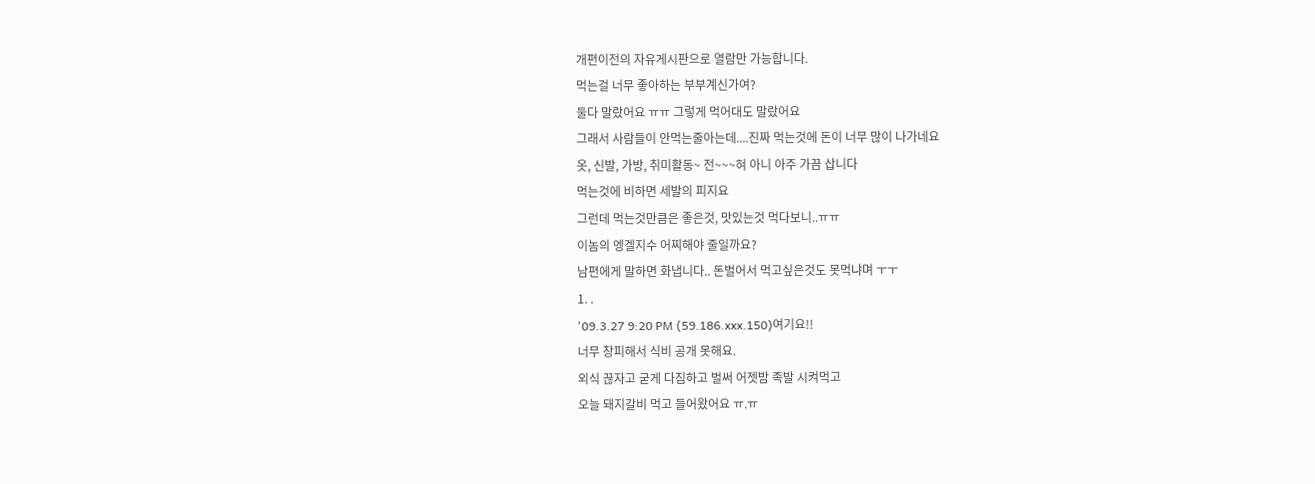개편이전의 자유게시판으로 열람만 가능합니다.
먹는걸 너무 좋아하는 부부계신가여?
둘다 말랐어요 ㅠㅠ 그렇게 먹어대도 말랐어요
그래서 사람들이 안먹는줄아는데....진짜 먹는것에 돈이 너무 많이 나가네요
옷, 신발, 가방, 취미활동~ 전~~~혀 아니 아주 가끔 삽니다
먹는것에 비하면 세발의 피지요
그런데 먹는것만큼은 좋은것, 맛있는것 먹다보니..ㅠㅠ
이놈의 엥겔지수 어찌해야 줄일까요?
남편에게 말하면 화냅니다.. 돈벌어서 먹고싶은것도 못먹냐며 ㅜㅜ
1. .
'09.3.27 9:20 PM (59.186.xxx.150)여기요!!
너무 창피해서 식비 공개 못해요.
외식 끊자고 굳게 다짐하고 벌써 어젯밤 족발 시켜먹고
오늘 돼지갈비 먹고 들어왔어요 ㅠ.ㅠ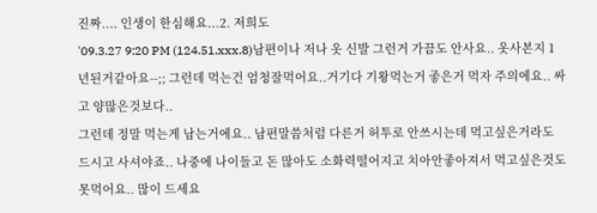진짜.... 인생이 한심해요...2. 저희도
'09.3.27 9:20 PM (124.51.xxx.8)남편이나 저나 옷 신발 그런거 가끔도 안사요.. 옷사본지 1년된거같아요--;; 그런데 먹는건 엄청잘먹어요..거기다 기왕먹는거 좋은거 먹자 주의에요.. 싸고 양많은것보다..
그런데 정말 먹는게 남는거에요.. 남편말씀처럼 다른거 허투로 안쓰시는데 먹고싶은거라도 드시고 사셔야죠.. 나중에 나이들고 돈 많아도 소화력떨어지고 치아안좋아져서 먹고싶은것도 못먹어요.. 많이 드세요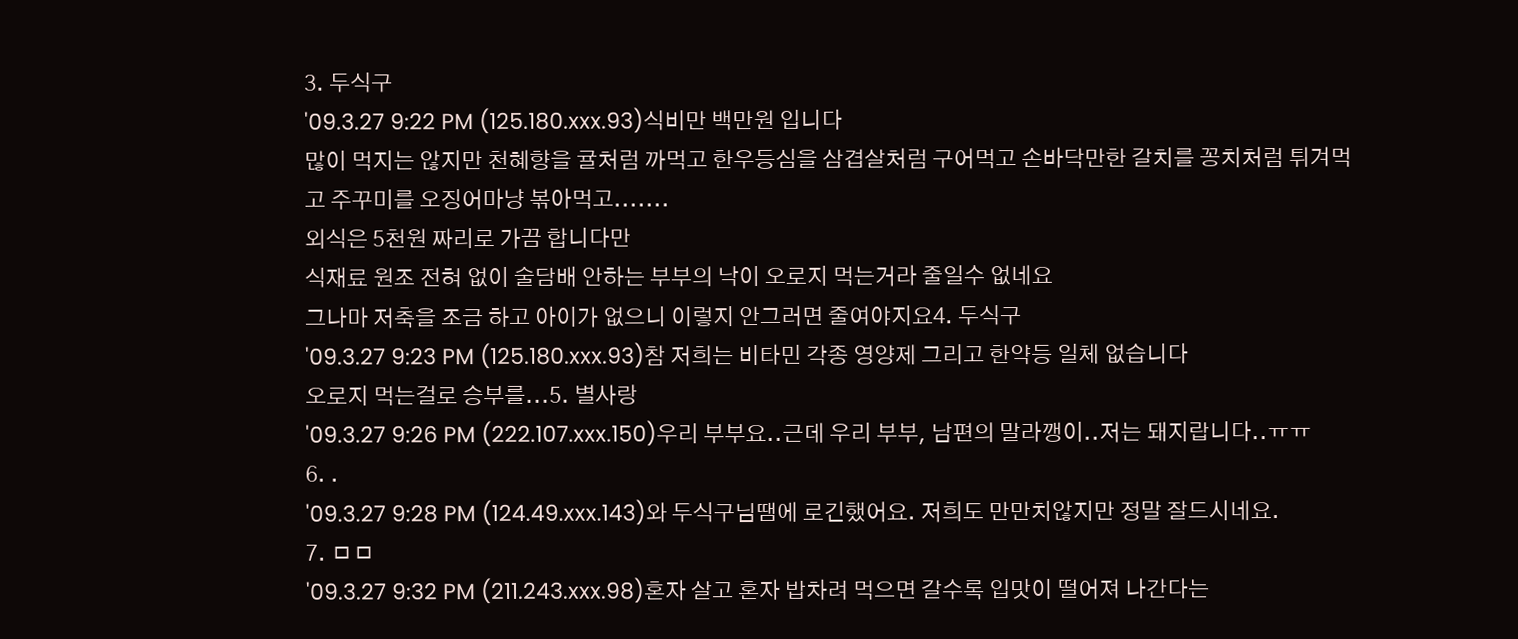3. 두식구
'09.3.27 9:22 PM (125.180.xxx.93)식비만 백만원 입니다
많이 먹지는 않지만 천혜향을 귤처럼 까먹고 한우등심을 삼겹살처럼 구어먹고 손바닥만한 갈치를 꽁치처럼 튀겨먹고 주꾸미를 오징어마냥 볶아먹고.......
외식은 5천원 짜리로 가끔 합니다만
식재료 원조 전혀 없이 술담배 안하는 부부의 낙이 오로지 먹는거라 줄일수 없네요
그나마 저축을 조금 하고 아이가 없으니 이렇지 안그러면 줄여야지요4. 두식구
'09.3.27 9:23 PM (125.180.xxx.93)참 저희는 비타민 각종 영양제 그리고 한약등 일체 없습니다
오로지 먹는걸로 승부를...5. 별사랑
'09.3.27 9:26 PM (222.107.xxx.150)우리 부부요..근데 우리 부부, 남편의 말라깽이..저는 돼지랍니다..ㅠㅠ
6. .
'09.3.27 9:28 PM (124.49.xxx.143)와 두식구님땜에 로긴했어요. 저희도 만만치않지만 정말 잘드시네요.
7. ㅁㅁ
'09.3.27 9:32 PM (211.243.xxx.98)혼자 살고 혼자 밥차려 먹으면 갈수록 입맛이 떨어져 나간다는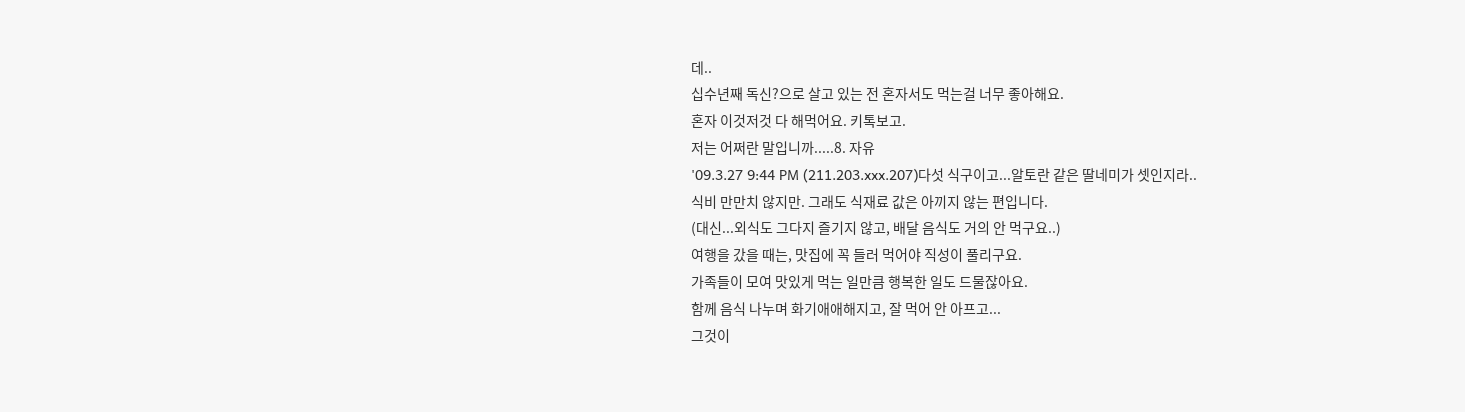데..
십수년째 독신?으로 살고 있는 전 혼자서도 먹는걸 너무 좋아해요.
혼자 이것저것 다 해먹어요. 키톡보고.
저는 어쩌란 말입니까.....8. 자유
'09.3.27 9:44 PM (211.203.xxx.207)다섯 식구이고...알토란 같은 딸네미가 셋인지라..
식비 만만치 않지만. 그래도 식재료 값은 아끼지 않는 편입니다.
(대신...외식도 그다지 즐기지 않고, 배달 음식도 거의 안 먹구요..)
여행을 갔을 때는, 맛집에 꼭 들러 먹어야 직성이 풀리구요.
가족들이 모여 맛있게 먹는 일만큼 행복한 일도 드물잖아요.
함께 음식 나누며 화기애애해지고, 잘 먹어 안 아프고...
그것이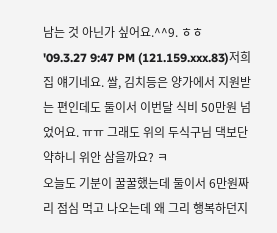남는 것 아닌가 싶어요.^^9. ㅎㅎ
'09.3.27 9:47 PM (121.159.xxx.83)저희집 얘기네요. 쌀, 김치등은 양가에서 지원받는 편인데도 둘이서 이번달 식비 50만원 넘었어요. ㅠㅠ 그래도 위의 두식구님 댁보단 약하니 위안 삼을까요? ㅋ
오늘도 기분이 꿀꿀했는데 둘이서 6만원짜리 점심 먹고 나오는데 왜 그리 행복하던지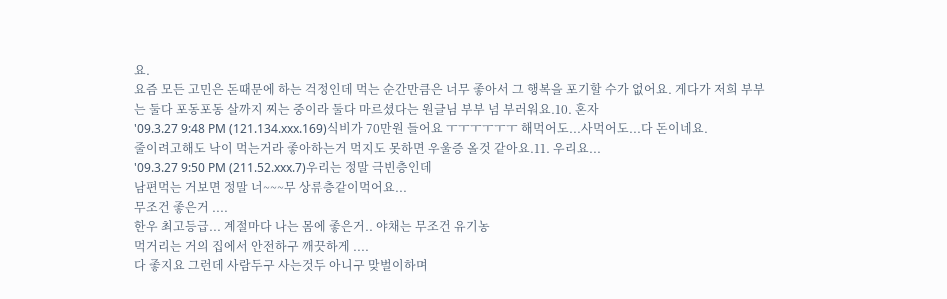요.
요즘 모든 고민은 돈때문에 하는 걱정인데 먹는 순간만큼은 너무 좋아서 그 행복을 포기할 수가 없어요. 게다가 저희 부부는 둘다 포동포동 살까지 찌는 중이라 둘다 마르셨다는 원글님 부부 넘 부러워요.10. 혼자
'09.3.27 9:48 PM (121.134.xxx.169)식비가 70만원 들어요 ㅜㅜㅜㅜㅜㅜ 해먹어도...사먹어도...다 돈이네요.
줄이려고해도 낙이 먹는거라 좋아하는거 먹지도 못하면 우울증 올것 같아요.11. 우리요...
'09.3.27 9:50 PM (211.52.xxx.7)우리는 정말 극빈층인데
남편먹는 거보면 정말 너~~~무 상류층같이먹어요...
무조건 좋은거 ....
한우 최고등급... 계절마다 나는 몸에 좋은거.. 야채는 무조건 유기농
먹거리는 거의 집에서 안전하구 깨끗하게 ....
다 좋지요 그런데 사람두구 사는것두 아니구 맞벌이하며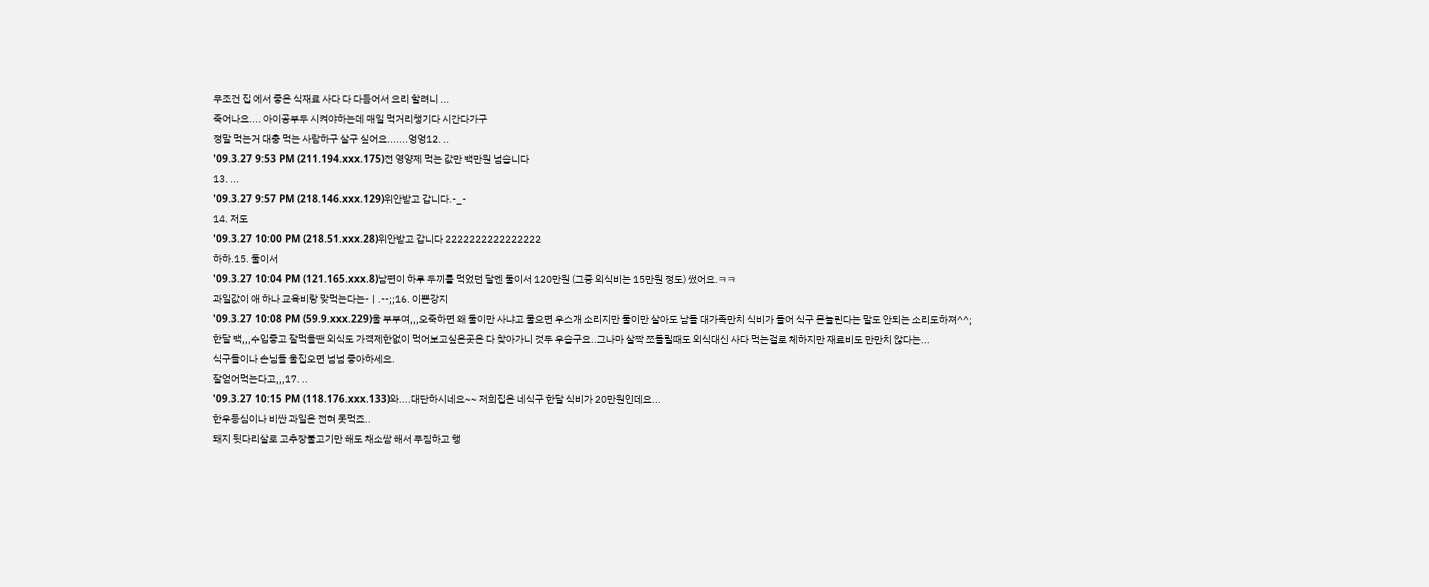무조건 집 에서 좋은 식재료 사다 다 다듬어서 요리 할려니 ...
죽어나요.... 아이공부두 시켜야하는데 매일 먹거리챙기다 시간다가구
정말 먹는거 대충 먹는 사람하구 살구 싶어요.......엉엉12. ..
'09.3.27 9:53 PM (211.194.xxx.175)전 영양제 먹는 값만 백만원 넘습니다
13. ...
'09.3.27 9:57 PM (218.146.xxx.129)위안받고 갑니다.-_-
14. 저도
'09.3.27 10:00 PM (218.51.xxx.28)위안받고 갑니다 2222222222222222
하하.15. 둘이서
'09.3.27 10:04 PM (121.165.xxx.8)남편이 하루 두끼를 먹었던 달엔 둘이서 120만원 (그중 외식비는 15만원 정도) 썼어요.ㅋㅋ
과일값이 애 하나 교육비랑 맞먹는다는-ㅣ.--;;16. 이쁜강지
'09.3.27 10:08 PM (59.9.xxx.229)울 부부여,,,오죽하면 왜 둘이만 사냐고 물으면 우스개 소리지만 둘이만 살아도 남들 대가족만치 식비가 들어 식구 몬늘린다는 말도 안되는 소리도하져^^;
한달 백,,,수입좋고 잘먹을땐 외식도 가격제한없이 먹어보고싶은곳은 다 찾아가니 것두 우습구요..그나마 살짝 쪼들릴때도 외식대신 사다 먹는걸로 체하지만 재료비도 만만치 않다는...
식구들이나 손님들 울집오면 넘넘 좋아하세요.
잘얻어먹는다고,,,17. ..
'09.3.27 10:15 PM (118.176.xxx.133)와....대단하시네요~~ 저희집은 네식구 한달 식비가 20만원인데요...
한우등심이나 비싼 과일은 전혀 못먹죠..
돼지 뒷다리살로 고추장불고기만 해도 채소쌈 해서 푸짐하고 행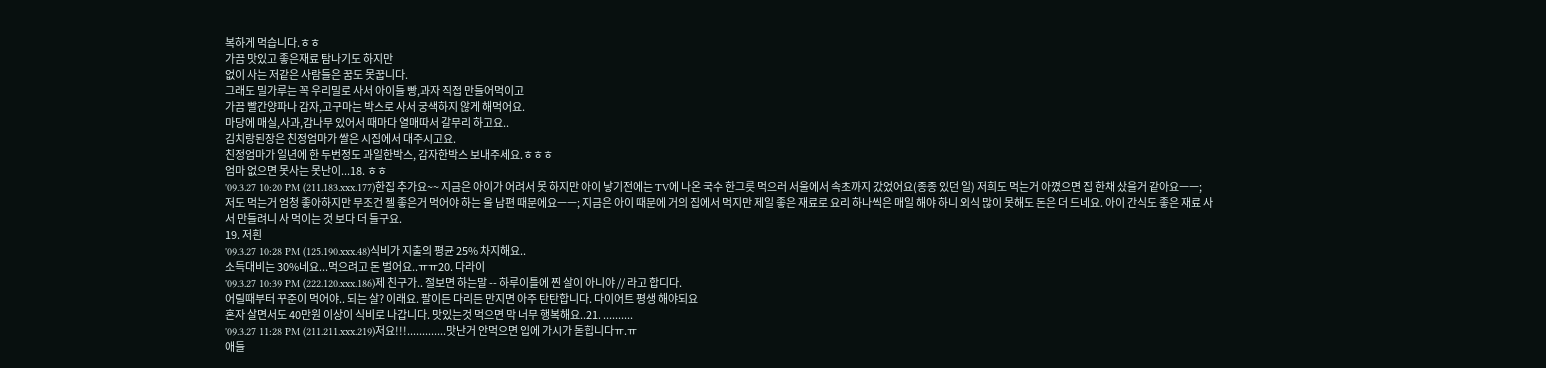복하게 먹습니다.ㅎㅎ
가끔 맛있고 좋은재료 탐나기도 하지만
없이 사는 저같은 사람들은 꿈도 못꿉니다.
그래도 밀가루는 꼭 우리밀로 사서 아이들 빵,과자 직접 만들어먹이고
가끔 빨간양파나 감자,고구마는 박스로 사서 궁색하지 않게 해먹어요.
마당에 매실,사과,감나무 있어서 때마다 열매따서 갈무리 하고요..
김치랑된장은 친정엄마가 쌀은 시집에서 대주시고요.
친정엄마가 일년에 한 두번정도 과일한박스, 감자한박스 보내주세요.ㅎㅎㅎ
엄마 없으면 못사는 못난이...18. ㅎㅎ
'09.3.27 10:20 PM (211.183.xxx.177)한집 추가요~~ 지금은 아이가 어려서 못 하지만 아이 낳기전에는 TV에 나온 국수 한그릇 먹으러 서울에서 속초까지 갔었어요(종종 있던 일) 저희도 먹는거 아꼈으면 집 한채 샀을거 같아요ㅡㅡ; 저도 먹는거 엄청 좋아하지만 무조건 젤 좋은거 먹어야 하는 울 남편 때문에요ㅡㅡ; 지금은 아이 때문에 거의 집에서 먹지만 제일 좋은 재료로 요리 하나씩은 매일 해야 하니 외식 많이 못해도 돈은 더 드네요. 아이 간식도 좋은 재료 사서 만들려니 사 먹이는 것 보다 더 들구요.
19. 저흰
'09.3.27 10:28 PM (125.190.xxx.48)식비가 지출의 평균 25% 차지해요..
소득대비는 30%네요...먹으려고 돈 벌어요..ㅠㅠ20. 다라이
'09.3.27 10:39 PM (222.120.xxx.186)제 친구가.. 절보면 하는말 -- 하루이틀에 찐 살이 아니야 // 라고 합디다.
어릴때부터 꾸준이 먹어야.. 되는 살? 이래요. 팔이든 다리든 만지면 아주 탄탄합니다. 다이어트 평생 해야되요
혼자 살면서도 40만원 이상이 식비로 나갑니다. 맛있는것 먹으면 막 너무 행복해요..21. ..........
'09.3.27 11:28 PM (211.211.xxx.219)저요!!!.............맛난거 안먹으면 입에 가시가 돋힙니다ㅠ.ㅠ
애들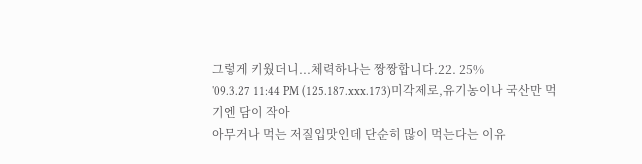그렇게 키웠더니...체력하나는 짱짱합니다.22. 25%
'09.3.27 11:44 PM (125.187.xxx.173)미각제로,유기농이나 국산만 먹기엔 담이 작아
아무거나 먹는 저질입맛인데 단순히 많이 먹는다는 이유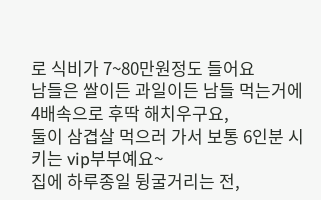로 식비가 7~80만원정도 들어요
남들은 쌀이든 과일이든 남들 먹는거에 4배속으로 후딱 해치우구요,
둘이 삼겹살 먹으러 가서 보통 6인분 시키는 vip부부예요~
집에 하루종일 뒹굴거리는 전,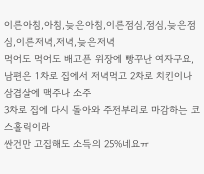이른아침,아침,늦은아침,이른점심,점심,늦은점심,이른저녁,저녁,늦은저녁
먹어도 먹어도 배고픈 위장에 빵꾸난 여자구요,
남편은 1차로 집에서 저녁먹고 2차로 치킨이나 삼겹살에 맥주나 소주
3차로 집에 다시 돌아와 주전부리로 마감하는 코스홀릭이라
싼건만 고집해도 소득의 25%네요ㅠ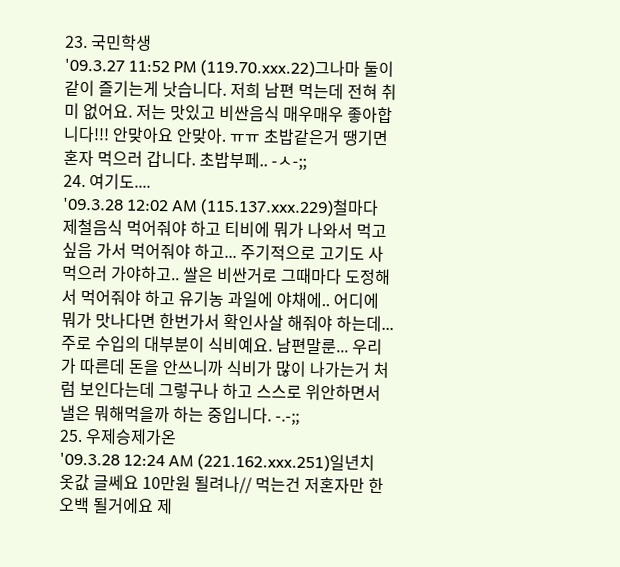23. 국민학생
'09.3.27 11:52 PM (119.70.xxx.22)그나마 둘이 같이 즐기는게 낫습니다. 저희 남편 먹는데 전혀 취미 없어요. 저는 맛있고 비싼음식 매우매우 좋아합니다!!! 안맞아요 안맞아. ㅠㅠ 초밥같은거 땡기면 혼자 먹으러 갑니다. 초밥부페.. -ㅅ-;;
24. 여기도....
'09.3.28 12:02 AM (115.137.xxx.229)철마다 제철음식 먹어줘야 하고 티비에 뭐가 나와서 먹고 싶음 가서 먹어줘야 하고... 주기적으로 고기도 사먹으러 가야하고.. 쌀은 비싼거로 그때마다 도정해서 먹어줘야 하고 유기농 과일에 야채에.. 어디에 뭐가 맛나다면 한번가서 확인사살 해줘야 하는데... 주로 수입의 대부분이 식비예요. 남편말룬... 우리가 따른데 돈을 안쓰니까 식비가 많이 나가는거 처럼 보인다는데 그렇구나 하고 스스로 위안하면서 낼은 뭐해먹을까 하는 중입니다. -.-;;
25. 우제승제가온
'09.3.28 12:24 AM (221.162.xxx.251)일년치 옷값 글쎄요 10만원 될려나// 먹는건 저혼자만 한오백 될거에요 제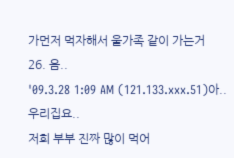가먼저 먹자해서 울가족 같이 가는거
26. 음..
'09.3.28 1:09 AM (121.133.xxx.51)아..
우리집요..
저희 부부 진짜 많이 먹어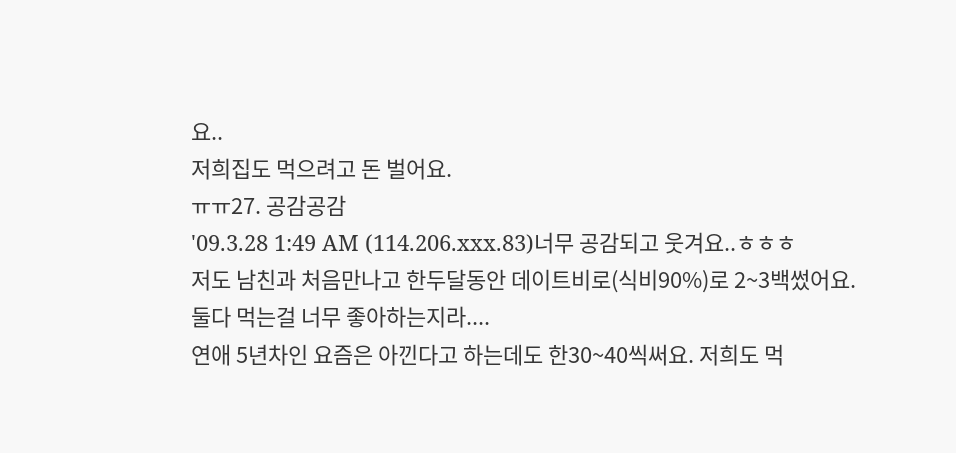요..
저희집도 먹으려고 돈 벌어요.
ㅠㅠ27. 공감공감
'09.3.28 1:49 AM (114.206.xxx.83)너무 공감되고 웃겨요..ㅎㅎㅎ
저도 남친과 처음만나고 한두달동안 데이트비로(식비90%)로 2~3백썼어요.
둘다 먹는걸 너무 좋아하는지라....
연애 5년차인 요즘은 아낀다고 하는데도 한30~40씩써요. 저희도 먹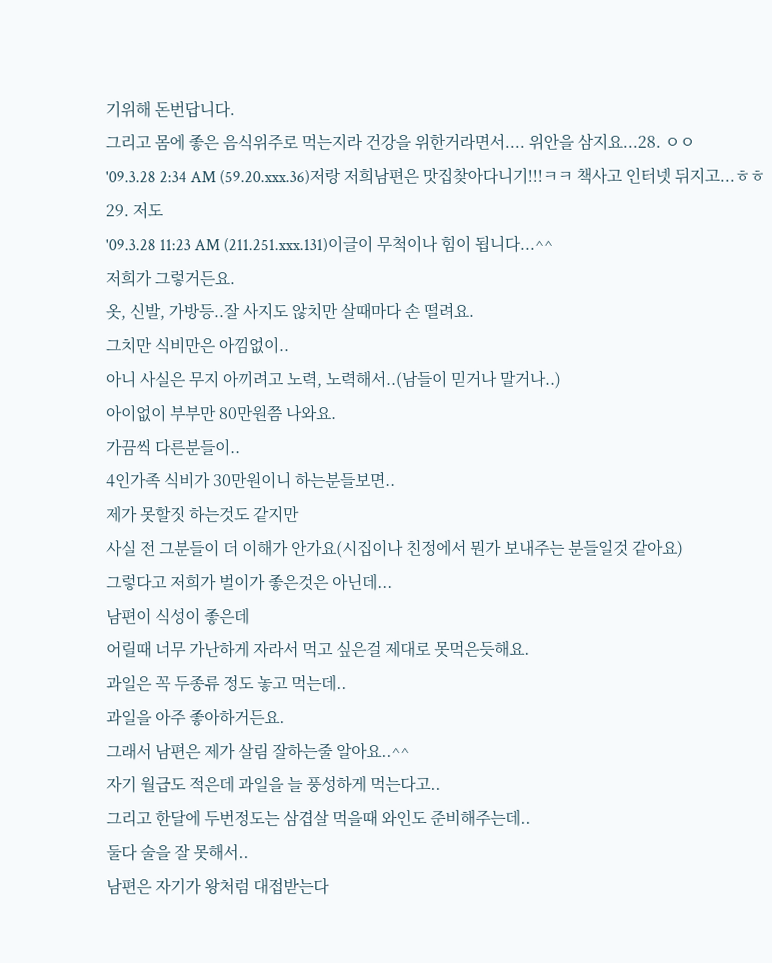기위해 돈번답니다.
그리고 몸에 좋은 음식위주로 먹는지라 건강을 위한거라면서.... 위안을 삼지요...28. ㅇㅇ
'09.3.28 2:34 AM (59.20.xxx.36)저랑 저희남편은 맛집찾아다니기!!!ㅋㅋ 책사고 인터넷 뒤지고...ㅎㅎ
29. 저도
'09.3.28 11:23 AM (211.251.xxx.131)이글이 무척이나 힘이 됩니다...^^
저희가 그렇거든요.
옷, 신발, 가방등..잘 사지도 않치만 살때마다 손 떨려요.
그치만 식비만은 아낌없이..
아니 사실은 무지 아끼려고 노력, 노력해서..(남들이 믿거나 말거나..)
아이없이 부부만 80만원쯤 나와요.
가끔씩 다른분들이..
4인가족 식비가 30만원이니 하는분들보면..
제가 못할짓 하는것도 같지만
사실 전 그분들이 더 이해가 안가요(시집이나 친정에서 뭔가 보내주는 분들일것 같아요)
그렇다고 저희가 벌이가 좋은것은 아닌데...
남편이 식성이 좋은데
어릴때 너무 가난하게 자라서 먹고 싶은걸 제대로 못먹은듯해요.
과일은 꼭 두종류 정도 놓고 먹는데..
과일을 아주 좋아하거든요.
그래서 남편은 제가 살림 잘하는줄 알아요..^^
자기 월급도 적은데 과일을 늘 풍성하게 먹는다고..
그리고 한달에 두번정도는 삼겹살 먹을때 와인도 준비해주는데..
둘다 술을 잘 못해서..
남편은 자기가 왕처럼 대접받는다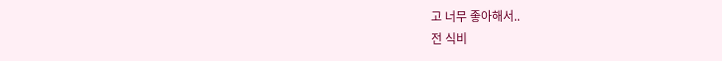고 너무 좋아해서..
전 식비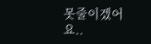못줄이겠어요..